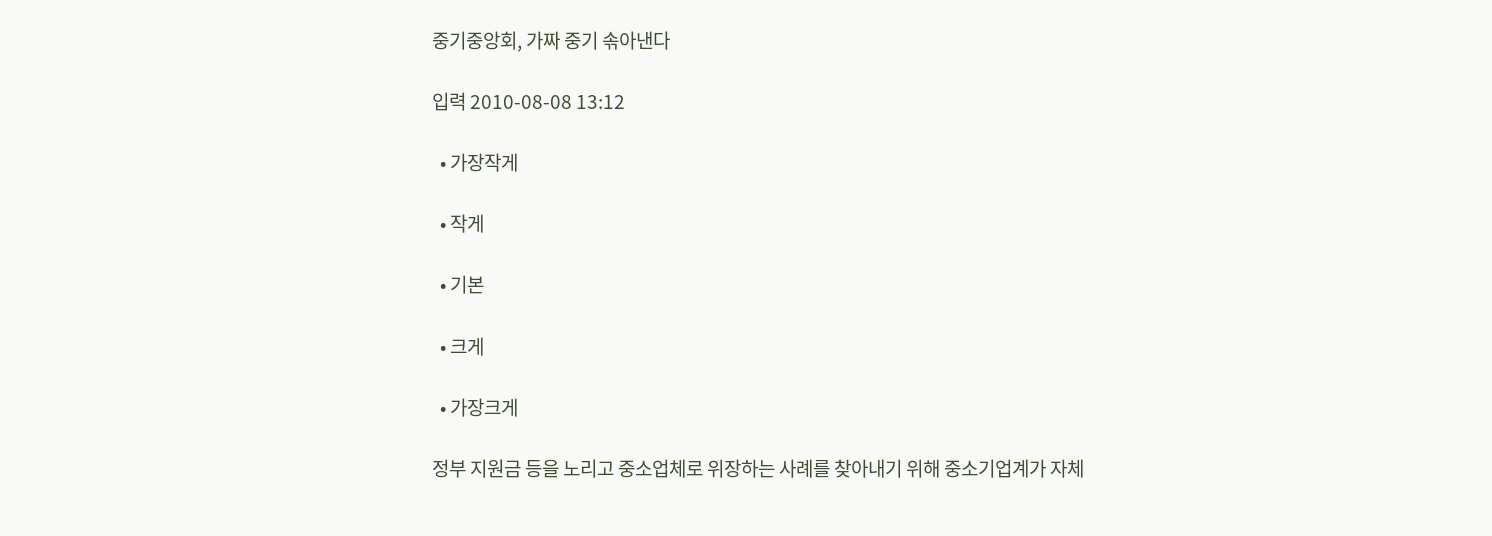중기중앙회, 가짜 중기 솎아낸다

입력 2010-08-08 13:12

  • 가장작게

  • 작게

  • 기본

  • 크게

  • 가장크게

정부 지원금 등을 노리고 중소업체로 위장하는 사례를 찾아내기 위해 중소기업계가 자체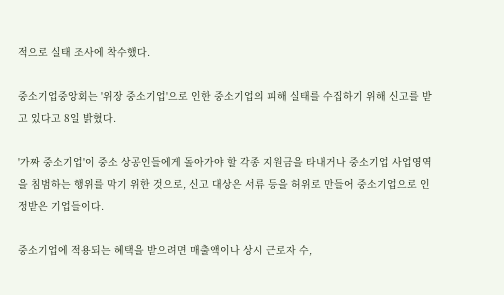적으로 실태 조사에 착수했다.

중소기업중앙회는 '위장 중소기업'으로 인한 중소기업의 피해 실태를 수집하기 위해 신고를 받고 있다고 8일 밝혔다.

'가짜 중소기업'이 중소 상공인들에게 돌아가야 할 각종 지원금을 타내거나 중소기업 사업영역을 침범하는 행위를 막기 위한 것으로, 신고 대상은 서류 등을 허위로 만들어 중소기업으로 인정받은 기업들이다.

중소기업에 적용되는 혜택을 받으려면 매출액이나 상시 근로자 수,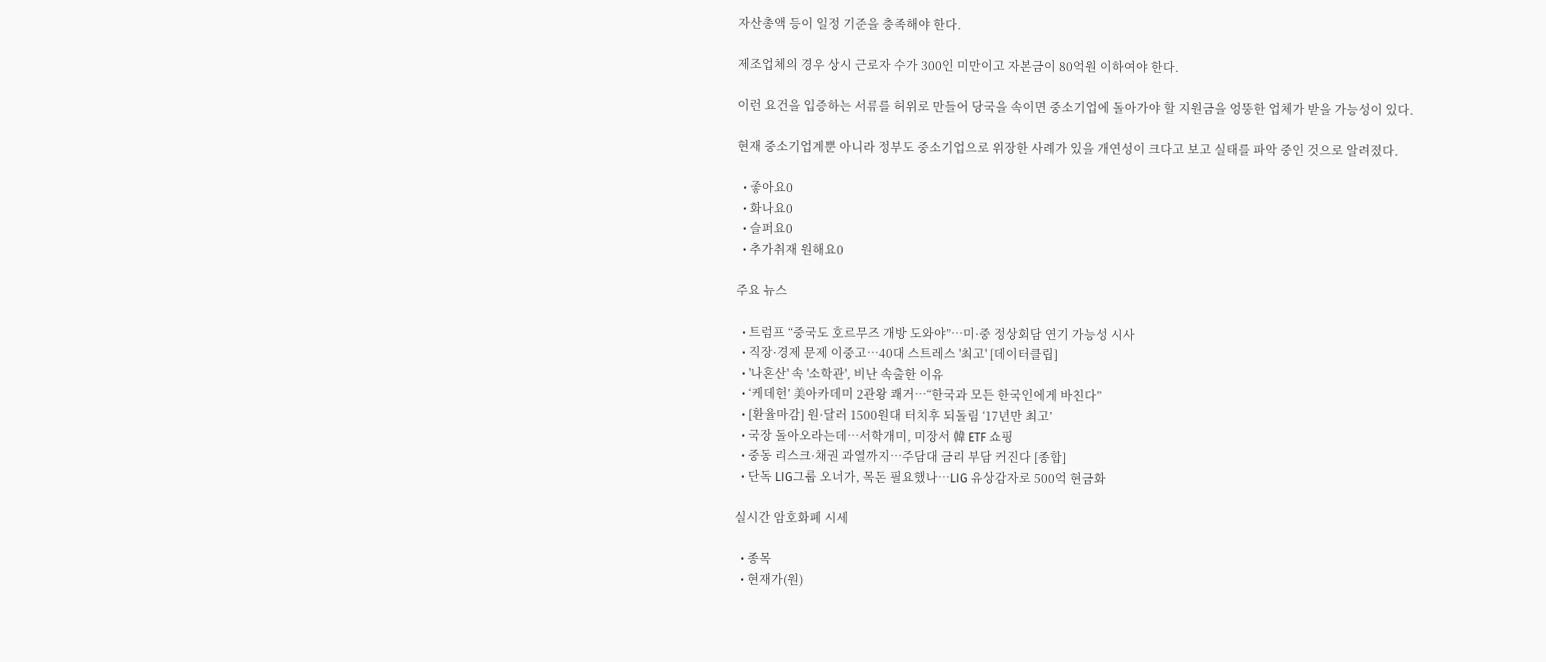자산총액 등이 일정 기준을 충족해야 한다.

제조업체의 경우 상시 근로자 수가 300인 미만이고 자본금이 80억원 이하여야 한다.

이런 요건을 입증하는 서류를 허위로 만들어 당국을 속이면 중소기업에 돌아가야 할 지원금을 엉뚱한 업체가 받을 가능성이 있다.

현재 중소기업계뿐 아니라 정부도 중소기업으로 위장한 사례가 있을 개연성이 크다고 보고 실태를 파악 중인 것으로 알려졌다.

  • 좋아요0
  • 화나요0
  • 슬퍼요0
  • 추가취재 원해요0

주요 뉴스

  • 트럼프 “중국도 호르무즈 개방 도와야”…미·중 정상회담 연기 가능성 시사
  • 직장·경제 문제 이중고…40대 스트레스 '최고' [데이터클립]
  • '나혼산' 속 '소학관', 비난 속출한 이유
  • ‘케데헌’ 美아카데미 2관왕 쾌거⋯“한국과 모든 한국인에게 바친다”
  • [환율마감] 원·달러 1500원대 터치후 되돌림 ‘17년만 최고’
  • 국장 돌아오라는데…서학개미, 미장서 韓 ETF 쇼핑
  • 중동 리스크·채권 과열까지…주담대 금리 부담 커진다 [종합]
  • 단독 LIG그룹 오너가, 목돈 필요했나…LIG 유상감자로 500억 현금화

실시간 암호화폐 시세

  • 종목
  • 현재가(원)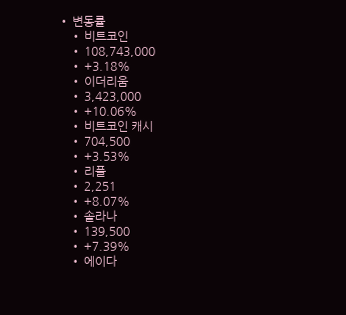• 변동률
    • 비트코인
    • 108,743,000
    • +3.18%
    • 이더리움
    • 3,423,000
    • +10.06%
    • 비트코인 캐시
    • 704,500
    • +3.53%
    • 리플
    • 2,251
    • +8.07%
    • 솔라나
    • 139,500
    • +7.39%
    • 에이다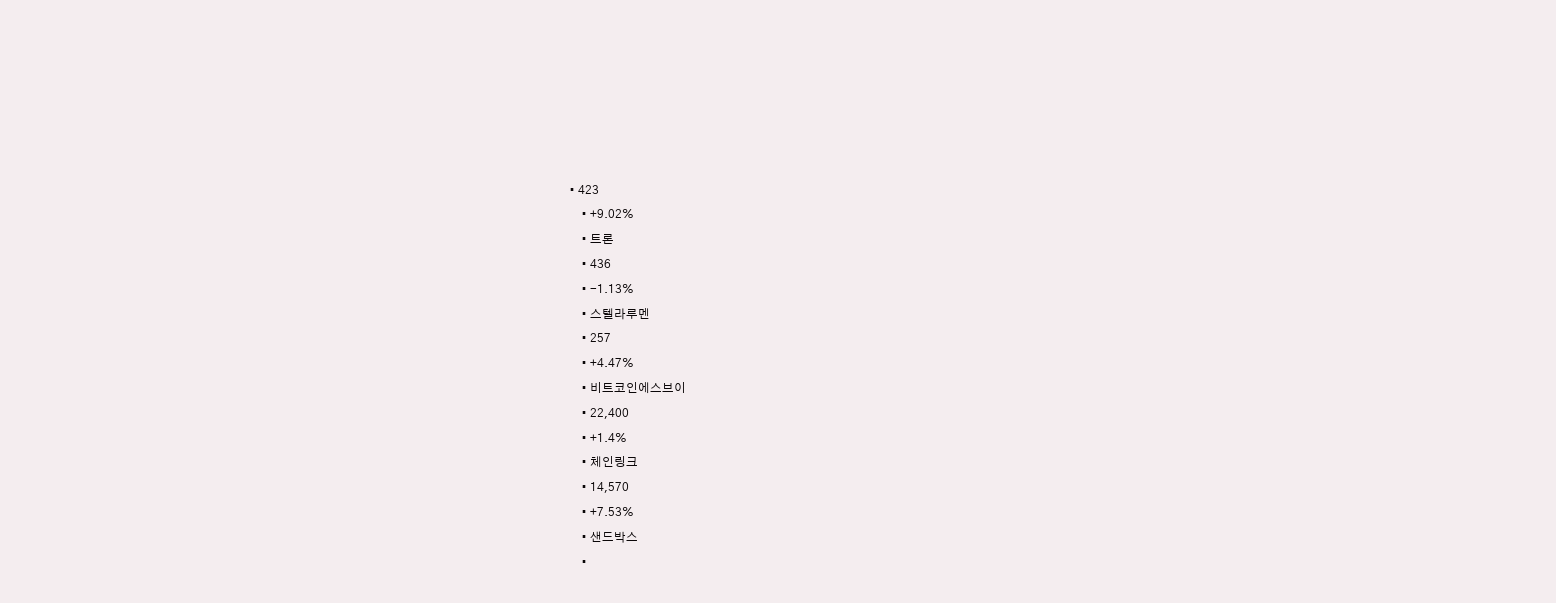• 423
    • +9.02%
    • 트론
    • 436
    • -1.13%
    • 스텔라루멘
    • 257
    • +4.47%
    • 비트코인에스브이
    • 22,400
    • +1.4%
    • 체인링크
    • 14,570
    • +7.53%
    • 샌드박스
    •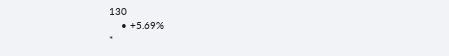130
    • +5.69%
*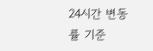24시간 변동률 기준